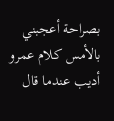بصراحة أعجبني بالأمس كلام عمرو أديب عندما قال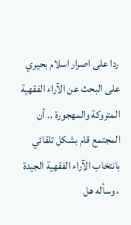ردا على اصرار اسلام بحيري على البحث عن الآراء الفقهية المتروكة والمهجورة .. أن المجتمع قام بشكل تلقائي بانتخاب الآراء الفقهية الجيدة ، وسأله هل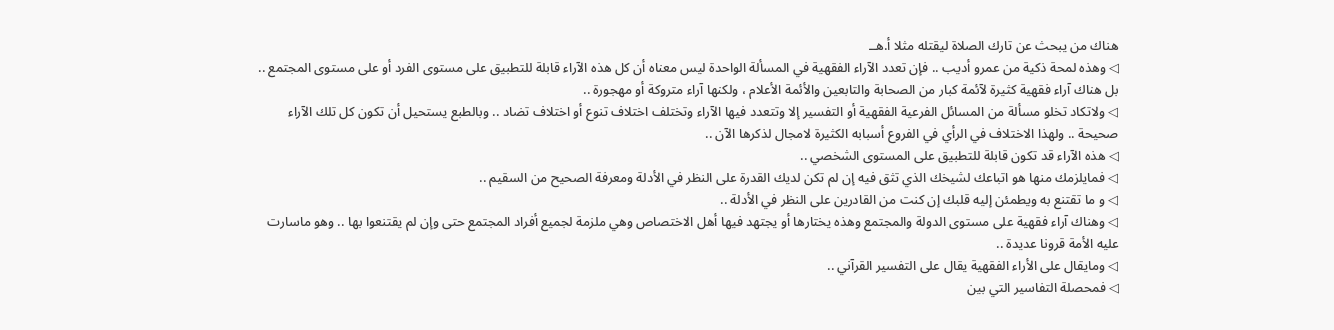هناك من يبحث عن تارك الصلاة ليقتله مثلا أ.هــ
◁ وهذه لمحة ذكية من عمرو أديب .. فإن تعدد الآراء الفقهية في المسألة الواحدة ليس معناه أن كل هذه الآراء قابلة للتطبيق على مستوى الفرد أو على مستوى المجتمع .. بل هناك آراء فقهية كثيرة لآئمة كبار من الصحابة والتابعين والأئمة الأعلام ، ولكنها آراء متروكة أو مهجورة ..
◁ ولاتكاد تخلو مسألة من المسائل الفرعية الفقهية أو التفسير إلا وتتعدد فيها الآراء وتختلف اختلاف تنوع أو اختلاف تضاد .. وبالطبع يستحيل أن تكون كل تلك الآراء صحيحة .. ولهذا الاختلاف في الرأي في الفروع أسبابه الكثيرة لامجال لذكرها الآن ..
◁ هذه الآراء قد تكون قابلة للتطبيق على المستوى الشخصي ..
◁ فمايلزمك منها هو اتباعك لشيخك الذي تثق فيه إن لم تكن لديك القدرة على النظر في الأدلة ومعرفة الصحيح من السقيم ..
◁ و ما تقتنع به ويطمئن إليه قلبك إن كنت من القادرين على النظر في الأدلة ..
◁ وهناك آراء فقهية على مستوى الدولة والمجتمع وهذه يختارها أو يجتهد فيها أهل الاختصاص وهي ملزمة لجميع أفراد المجتمع حتى وإن لم يقتنعوا بها .. وهو ماسارت عليه الأمة قرونا عديدة ..
◁ ومايقال على الأراء الفقهية يقال على التفسير القرآني ..
◁ فمحصلة التفاسير التي بين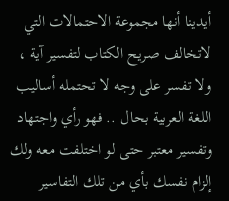أيدينا أنها مجموعة الاحتمالات التي لاتخالف صريح الكتاب لتفسير آية ، ولا تفسر على وجه لا تحتمله أساليب اللغة العربية بحال .. فهو رأي واجتهاد وتفسير معتبر حتى لو اختلفت معه ولك إلزام نفسك بأي من تلك التفاسير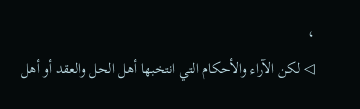،
◁ لكن الآراء والأحكام التي انتخبها أهل الحل والعقد أو أهل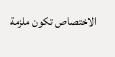الاختصاص تكون ملزمة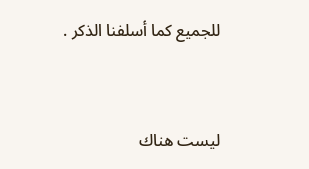للجميع كما أسلفنا الذكر .


ليست هناك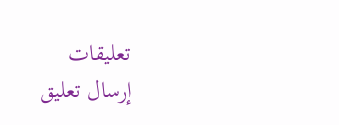تعليقات
إرسال تعليق